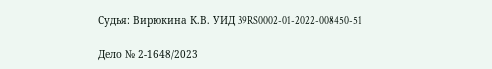Судья: Вирюкина К.В. УИД 39RS0002-01-2022-008450-51

Дело № 2-1648/2023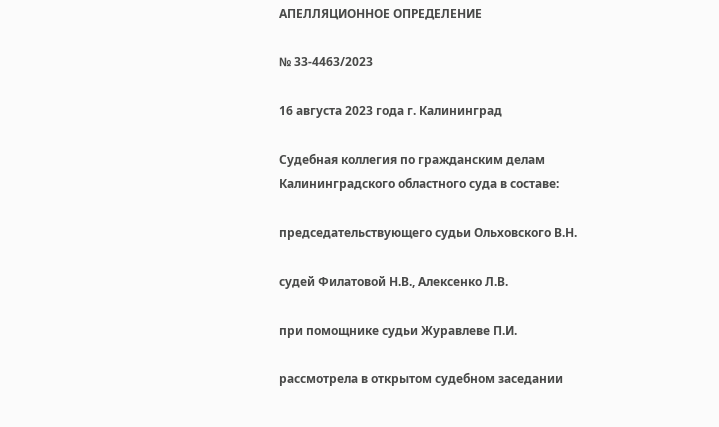АПЕЛЛЯЦИОННОЕ ОПРЕДЕЛЕНИЕ

№ 33-4463/2023

16 августа 2023 года г. Калининград

Судебная коллегия по гражданским делам Калининградского областного суда в составе:

председательствующего судьи Ольховского В.Н.

судей Филатовой Н.В., Алексенко Л.В.

при помощнике судьи Журавлеве П.И.

рассмотрела в открытом судебном заседании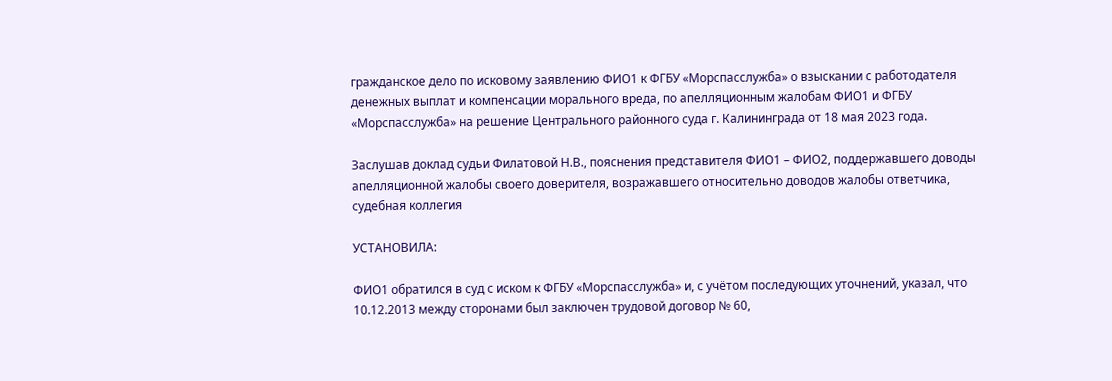гражданское дело по исковому заявлению ФИО1 к ФГБУ «Морспасслужба» о взыскании с работодателя денежных выплат и компенсации морального вреда, по апелляционным жалобам ФИО1 и ФГБУ «Морспасслужба» на решение Центрального районного суда г. Калининграда от 18 мая 2023 года.

Заслушав доклад судьи Филатовой Н.В., пояснения представителя ФИО1 – ФИО2, поддержавшего доводы апелляционной жалобы своего доверителя, возражавшего относительно доводов жалобы ответчика, судебная коллегия

УСТАНОВИЛА:

ФИО1 обратился в суд с иском к ФГБУ «Морспасслужба» и, с учётом последующих уточнений, указал, что 10.12.2013 между сторонами был заключен трудовой договор № 60,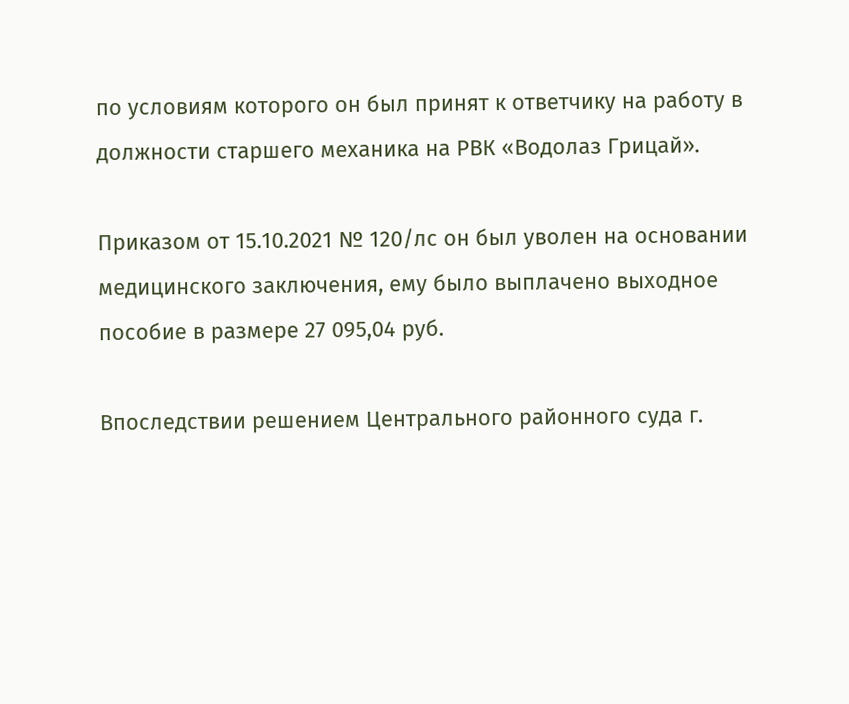по условиям которого он был принят к ответчику на работу в должности старшего механика на РВК «Водолаз Грицай».

Приказом от 15.10.2021 № 120/лс он был уволен на основании медицинского заключения, ему было выплачено выходное пособие в размере 27 095,04 руб.

Впоследствии решением Центрального районного суда г.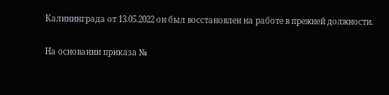Калининграда от 13.05.2022 он был восстановлен на работе в прежней должности.

На основании приказа №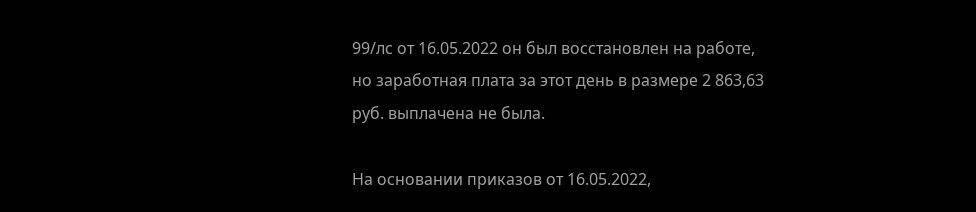99/лс от 16.05.2022 он был восстановлен на работе, но заработная плата за этот день в размере 2 863,63 руб. выплачена не была.

На основании приказов от 16.05.2022,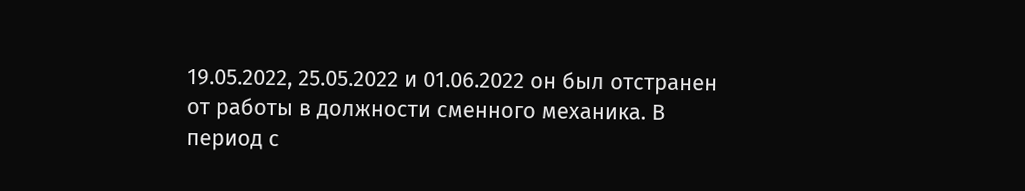19.05.2022, 25.05.2022 и 01.06.2022 он был отстранен от работы в должности сменного механика. В период с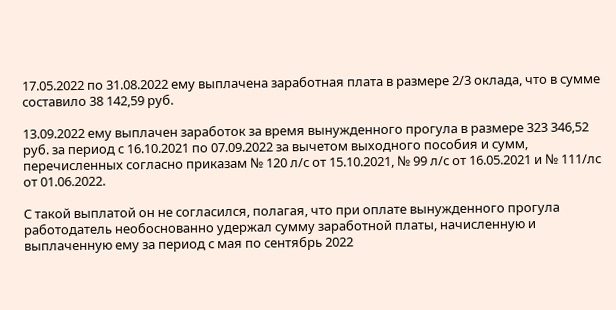17.05.2022 по 31.08.2022 ему выплачена заработная плата в размере 2/3 оклада, что в сумме составило 38 142,59 руб.

13.09.2022 ему выплачен заработок за время вынужденного прогула в размере 323 346,52 руб. за период с 16.10.2021 по 07.09.2022 за вычетом выходного пособия и сумм, перечисленных согласно приказам № 120 л/с от 15.10.2021, № 99 л/с от 16.05.2021 и № 111/лс от 01.06.2022.

С такой выплатой он не согласился, полагая, что при оплате вынужденного прогула работодатель необоснованно удержал сумму заработной платы, начисленную и выплаченную ему за период с мая по сентябрь 2022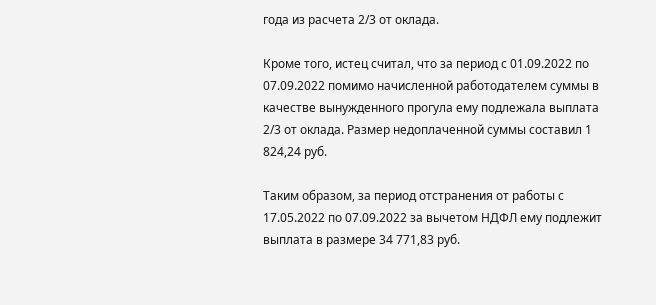года из расчета 2/3 от оклада.

Кроме того, истец считал, что за период с 01.09.2022 по 07.09.2022 помимо начисленной работодателем суммы в качестве вынужденного прогула ему подлежала выплата 2/3 от оклада. Размер недоплаченной суммы составил 1 824,24 руб.

Таким образом, за период отстранения от работы с 17.05.2022 по 07.09.2022 за вычетом НДФЛ ему подлежит выплата в размере 34 771,83 руб.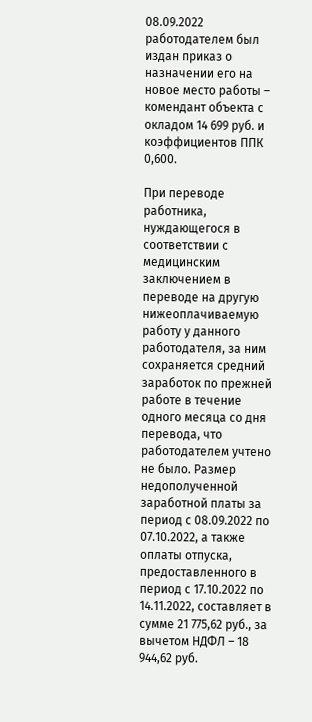08.09.2022 работодателем был издан приказ о назначении его на новое место работы – комендант объекта с окладом 14 699 руб. и коэффициентов ППК 0,600.

При переводе работника, нуждающегося в соответствии с медицинским заключением в переводе на другую нижеоплачиваемую работу у данного работодателя, за ним сохраняется средний заработок по прежней работе в течение одного месяца со дня перевода, что работодателем учтено не было. Размер недополученной заработной платы за период с 08.09.2022 по 07.10.2022, а также оплаты отпуска, предоставленного в период с 17.10.2022 по 14.11.2022, составляет в сумме 21 775,62 руб., за вычетом НДФЛ – 18 944,62 руб.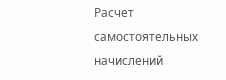Расчет самостоятельных начислений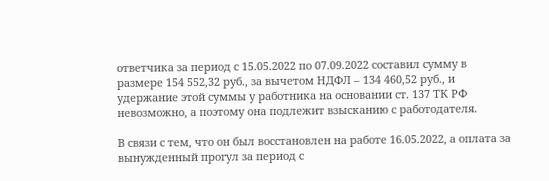ответчика за период с 15.05.2022 по 07.09.2022 составил сумму в размере 154 552,32 руб., за вычетом НДФЛ – 134 460,52 руб., и удержание этой суммы у работника на основании ст. 137 ТК РФ невозможно, а поэтому она подлежит взысканию с работодателя.

В связи с тем, что он был восстановлен на работе 16.05.2022, а оплата за вынужденный прогул за период с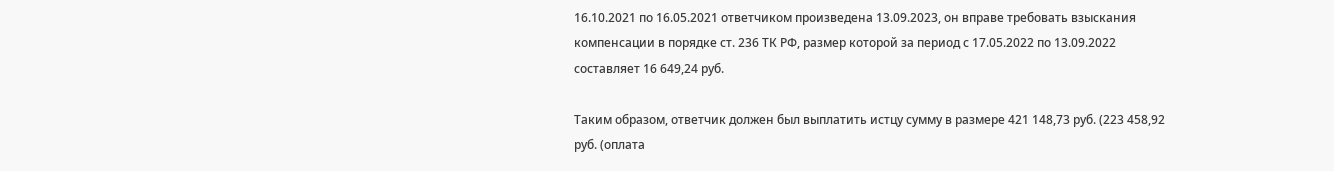16.10.2021 по 16.05.2021 ответчиком произведена 13.09.2023, он вправе требовать взыскания компенсации в порядке ст. 236 ТК РФ, размер которой за период с 17.05.2022 по 13.09.2022 составляет 16 649,24 руб.

Таким образом, ответчик должен был выплатить истцу сумму в размере 421 148,73 руб. (223 458,92 руб. (оплата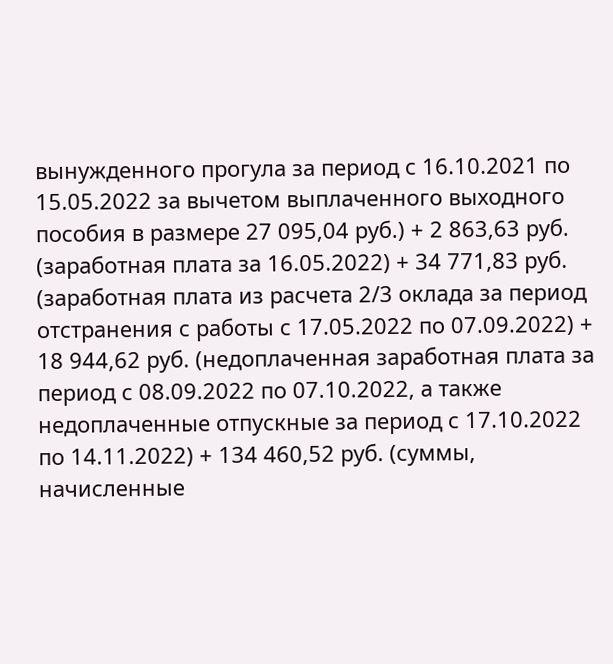вынужденного прогула за период с 16.10.2021 по 15.05.2022 за вычетом выплаченного выходного пособия в размере 27 095,04 руб.) + 2 863,63 руб. (заработная плата за 16.05.2022) + 34 771,83 руб. (заработная плата из расчета 2/3 оклада за период отстранения с работы с 17.05.2022 по 07.09.2022) + 18 944,62 руб. (недоплаченная заработная плата за период с 08.09.2022 по 07.10.2022, а также недоплаченные отпускные за период с 17.10.2022 по 14.11.2022) + 134 460,52 руб. (суммы, начисленные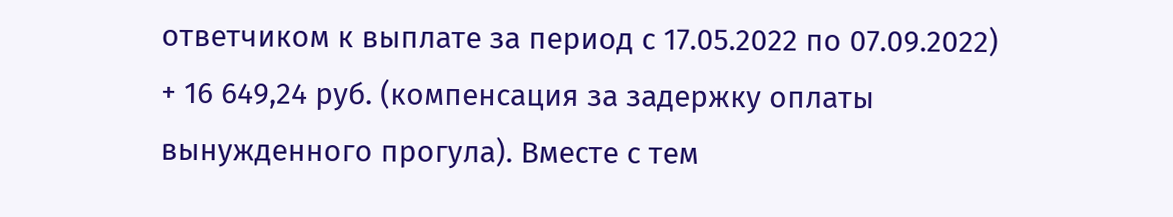ответчиком к выплате за период с 17.05.2022 по 07.09.2022) + 16 649,24 руб. (компенсация за задержку оплаты вынужденного прогула). Вместе с тем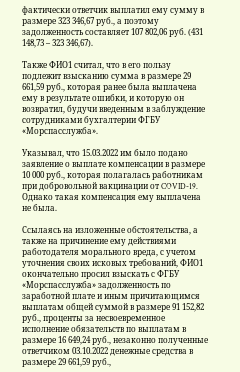фактически ответчик выплатил ему сумму в размере 323 346,67 руб., а поэтому задолженность составляет 107 802,06 руб. (431 148,73 – 323 346,67).

Также ФИО1 считал, что в его пользу подлежит взысканию сумма в размере 29 661,59 руб., которая ранее была выплачена ему в результате ошибки, и которую он возвратил, будучи введенным в заблуждение сотрудниками бухгалтерии ФГБУ «Морспасслужба».

Указывал, что 15.03.2022 им было подано заявление о выплате компенсации в размере 10 000 руб., которая полагалась работникам при добровольной вакцинации от COVID-19. Однако такая компенсация ему выплачена не была.

Ссылаясь на изложенные обстоятельства, а также на причинение ему действиями работодателя морального вреда, с учетом уточнения своих исковых требований, ФИО1 окончательно просил взыскать с ФГБУ «Морспасслужба» задолженность по заработной плате и иным причитающимся выплатам общей суммой в размере 91 152,82 руб., проценты за несвоевременное исполнение обязательств по выплатам в размере 16 649,24 руб., незаконно полученные ответчиком 03.10.2022 денежные средства в размере 29 661,59 руб.,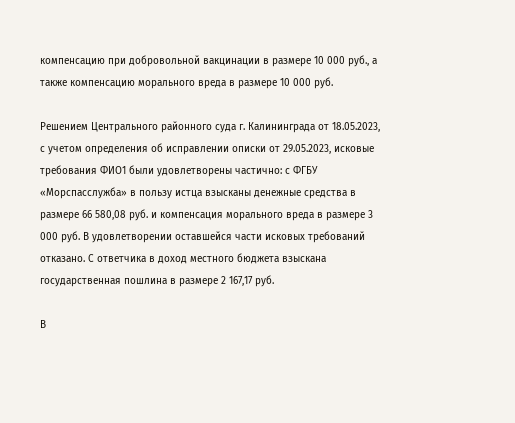компенсацию при добровольной вакцинации в размере 10 000 руб., а также компенсацию морального вреда в размере 10 000 руб.

Решением Центрального районного суда г. Калининграда от 18.05.2023, с учетом определения об исправлении описки от 29.05.2023, исковые требования ФИО1 были удовлетворены частично: с ФГБУ «Морспасслужба» в пользу истца взысканы денежные средства в размере 66 580,08 руб. и компенсация морального вреда в размере 3 000 руб. В удовлетворении оставшейся части исковых требований отказано. С ответчика в доход местного бюджета взыскана государственная пошлина в размере 2 167,17 руб.

В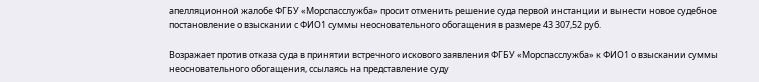апелляционной жалобе ФГБУ «Морспасслужба» просит отменить решение суда первой инстанции и вынести новое судебное постановление о взыскании с ФИО1 суммы неосновательного обогащения в размере 43 307,52 руб.

Возражает против отказа суда в принятии встречного искового заявления ФГБУ «Морспасслужба» к ФИО1 о взыскании суммы неосновательного обогащения, ссылаясь на представление суду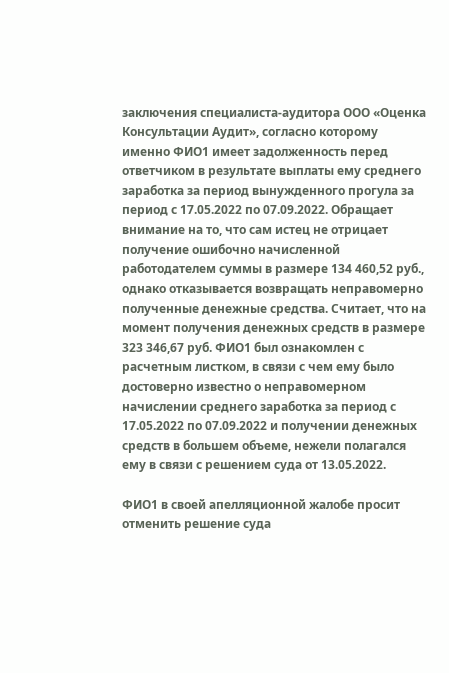заключения специалиста-аудитора ООО «Оценка Консультации Аудит», согласно которому именно ФИО1 имеет задолженность перед ответчиком в результате выплаты ему среднего заработка за период вынужденного прогула за период с 17.05.2022 по 07.09.2022. Обращает внимание на то, что сам истец не отрицает получение ошибочно начисленной работодателем суммы в размере 134 460,52 руб., однако отказывается возвращать неправомерно полученные денежные средства. Считает, что на момент получения денежных средств в размере 323 346,67 руб. ФИО1 был ознакомлен с расчетным листком, в связи с чем ему было достоверно известно о неправомерном начислении среднего заработка за период с 17.05.2022 по 07.09.2022 и получении денежных средств в большем объеме, нежели полагался ему в связи с решением суда от 13.05.2022.

ФИО1 в своей апелляционной жалобе просит отменить решение суда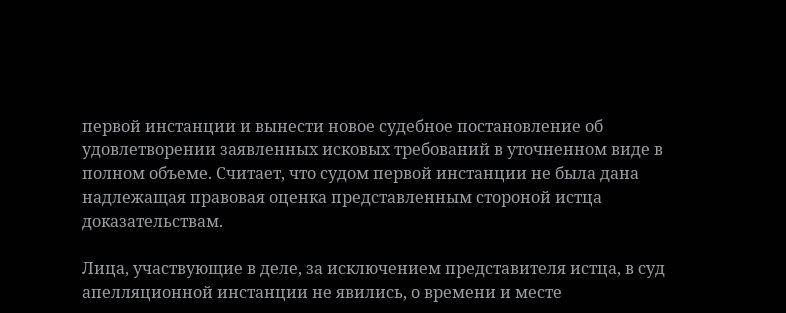первой инстанции и вынести новое судебное постановление об удовлетворении заявленных исковых требований в уточненном виде в полном объеме. Считает, что судом первой инстанции не была дана надлежащая правовая оценка представленным стороной истца доказательствам.

Лица, участвующие в деле, за исключением представителя истца, в суд апелляционной инстанции не явились, о времени и месте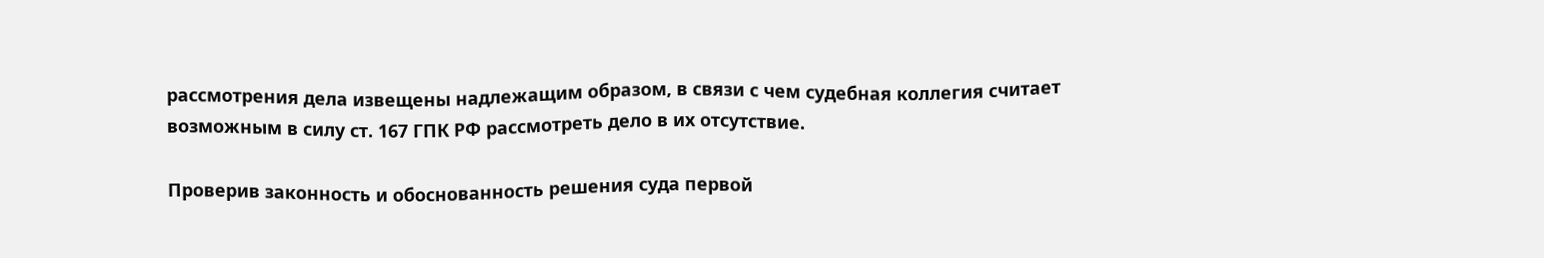рассмотрения дела извещены надлежащим образом, в связи с чем судебная коллегия считает возможным в силу ст. 167 ГПК РФ рассмотреть дело в их отсутствие.

Проверив законность и обоснованность решения суда первой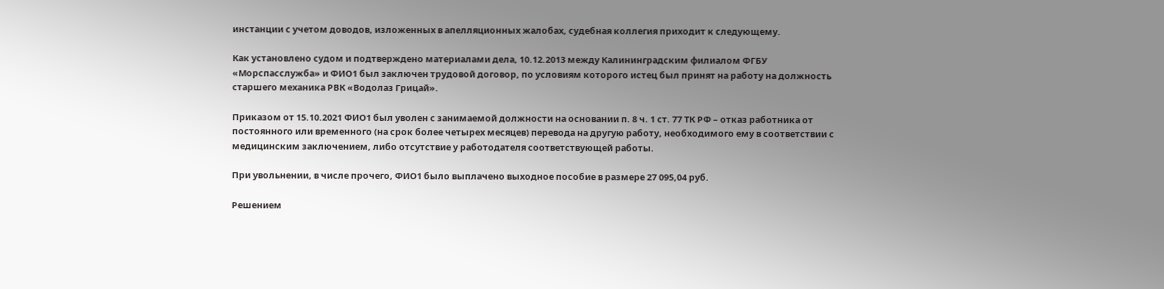инстанции с учетом доводов, изложенных в апелляционных жалобах, судебная коллегия приходит к следующему.

Как установлено судом и подтверждено материалами дела, 10.12.2013 между Калининградским филиалом ФГБУ «Морспасслужба» и ФИО1 был заключен трудовой договор, по условиям которого истец был принят на работу на должность старшего механика РВК «Водолаз Грицай».

Приказом от 15.10.2021 ФИО1 был уволен с занимаемой должности на основании п. 8 ч. 1 ст. 77 ТК РФ – отказ работника от постоянного или временного (на срок более четырех месяцев) перевода на другую работу, необходимого ему в соответствии с медицинским заключением, либо отсутствие у работодателя соответствующей работы.

При увольнении, в числе прочего, ФИО1 было выплачено выходное пособие в размере 27 095,04 руб.

Решением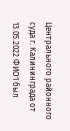Центрального районного суда г. Калининграда от 13.05.2022 ФИО1 был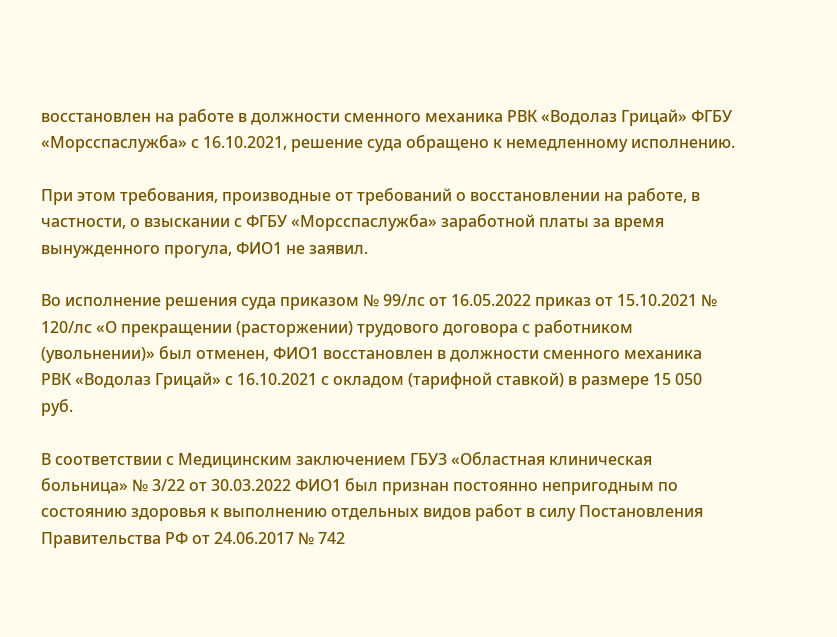восстановлен на работе в должности сменного механика РВК «Водолаз Грицай» ФГБУ «Морсспаслужба» с 16.10.2021, решение суда обращено к немедленному исполнению.

При этом требования, производные от требований о восстановлении на работе, в частности, о взыскании с ФГБУ «Морсспаслужба» заработной платы за время вынужденного прогула, ФИО1 не заявил.

Во исполнение решения суда приказом № 99/лс от 16.05.2022 приказ от 15.10.2021 № 120/лс «О прекращении (расторжении) трудового договора с работником (увольнении)» был отменен, ФИО1 восстановлен в должности сменного механика РВК «Водолаз Грицай» с 16.10.2021 с окладом (тарифной ставкой) в размере 15 050 руб.

В соответствии с Медицинским заключением ГБУЗ «Областная клиническая больница» № 3/22 от 30.03.2022 ФИО1 был признан постоянно непригодным по состоянию здоровья к выполнению отдельных видов работ в силу Постановления Правительства РФ от 24.06.2017 № 742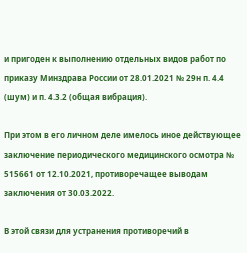и пригоден к выполнению отдельных видов работ по приказу Минздрава России от 28.01.2021 № 29н п. 4.4 (шум) и п. 4.3.2 (общая вибрация).

При этом в его личном деле имелось иное действующее заключение периодического медицинского осмотра № 515661 от 12.10.2021, противоречащее выводам заключения от 30.03.2022.

В этой связи для устранения противоречий в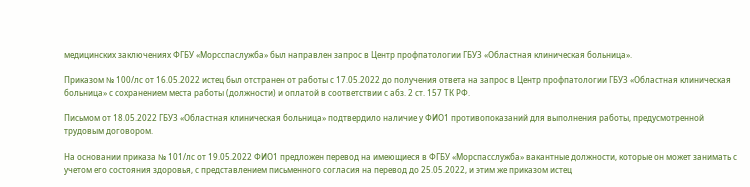медицинских заключениях ФГБУ «Морсспаслужба» был направлен запрос в Центр профпатологии ГБУЗ «Областная клиническая больница».

Приказом № 100/лс от 16.05.2022 истец был отстранен от работы с 17.05.2022 до получения ответа на запрос в Центр профпатологии ГБУЗ «Областная клиническая больница» с сохранением места работы (должности) и оплатой в соответствии с абз. 2 ст. 157 ТК РФ.

Письмом от 18.05.2022 ГБУЗ «Областная клиническая больница» подтвердило наличие у ФИО1 противопоказаний для выполнения работы, предусмотренной трудовым договором.

На основании приказа № 101/лс от 19.05.2022 ФИО1 предложен перевод на имеющиеся в ФГБУ «Морспасслужба» вакантные должности, которые он может занимать с учетом его состояния здоровья, с представлением письменного согласия на перевод до 25.05.2022, и этим же приказом истец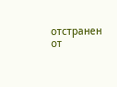отстранен от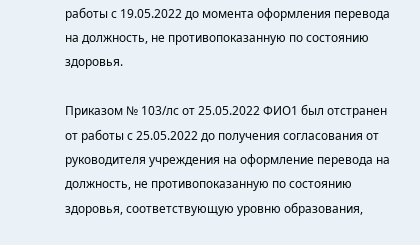работы с 19.05.2022 до момента оформления перевода на должность, не противопоказанную по состоянию здоровья.

Приказом № 103/лс от 25.05.2022 ФИО1 был отстранен от работы с 25.05.2022 до получения согласования от руководителя учреждения на оформление перевода на должность, не противопоказанную по состоянию здоровья, соответствующую уровню образования,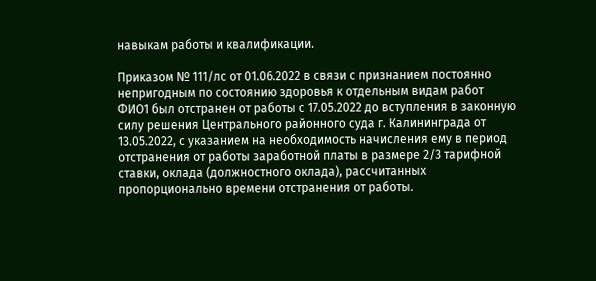навыкам работы и квалификации.

Приказом № 111/лс от 01.06.2022 в связи с признанием постоянно непригодным по состоянию здоровья к отдельным видам работ ФИО1 был отстранен от работы с 17.05.2022 до вступления в законную силу решения Центрального районного суда г. Калининграда от 13.05.2022, с указанием на необходимость начисления ему в период отстранения от работы заработной платы в размере 2/3 тарифной ставки, оклада (должностного оклада), рассчитанных пропорционально времени отстранения от работы.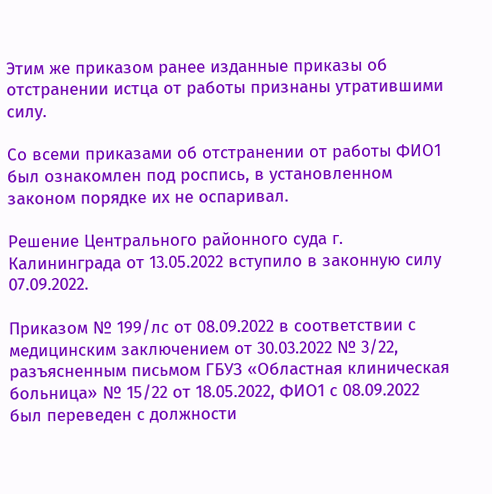Этим же приказом ранее изданные приказы об отстранении истца от работы признаны утратившими силу.

Со всеми приказами об отстранении от работы ФИО1 был ознакомлен под роспись, в установленном законом порядке их не оспаривал.

Решение Центрального районного суда г. Калининграда от 13.05.2022 вступило в законную силу 07.09.2022.

Приказом № 199/лс от 08.09.2022 в соответствии с медицинским заключением от 30.03.2022 № 3/22, разъясненным письмом ГБУЗ «Областная клиническая больница» № 15/22 от 18.05.2022, ФИО1 с 08.09.2022 был переведен с должности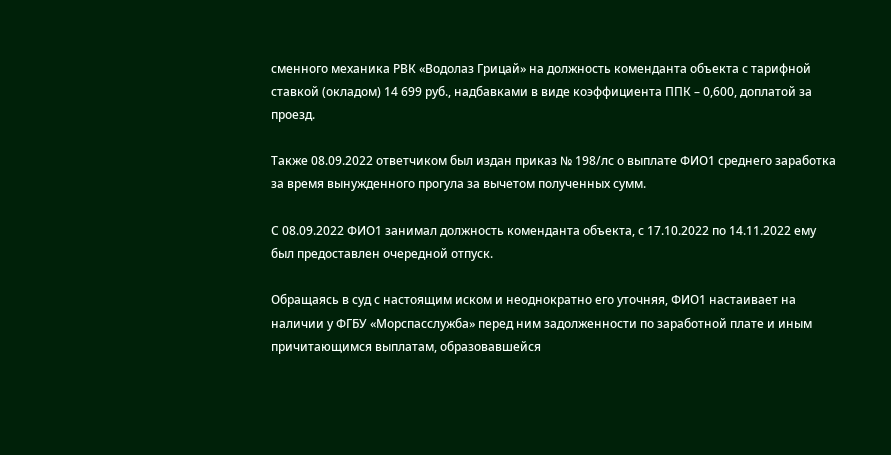сменного механика РВК «Водолаз Грицай» на должность коменданта объекта с тарифной ставкой (окладом) 14 699 руб., надбавками в виде коэффициента ППК – 0,600, доплатой за проезд.

Также 08.09.2022 ответчиком был издан приказ № 198/лс о выплате ФИО1 среднего заработка за время вынужденного прогула за вычетом полученных сумм.

С 08.09.2022 ФИО1 занимал должность коменданта объекта, с 17.10.2022 по 14.11.2022 ему был предоставлен очередной отпуск.

Обращаясь в суд с настоящим иском и неоднократно его уточняя, ФИО1 настаивает на наличии у ФГБУ «Морспасслужба» перед ним задолженности по заработной плате и иным причитающимся выплатам, образовавшейся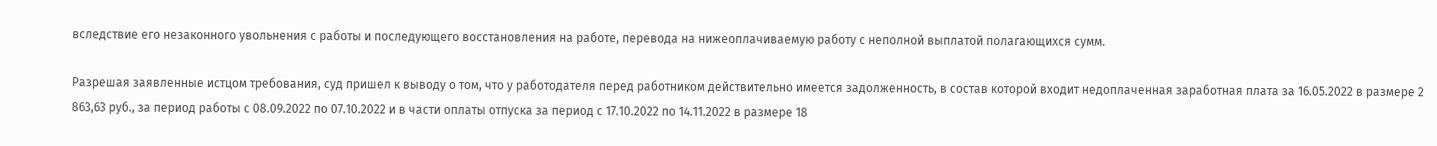вследствие его незаконного увольнения с работы и последующего восстановления на работе, перевода на нижеоплачиваемую работу с неполной выплатой полагающихся сумм.

Разрешая заявленные истцом требования, суд пришел к выводу о том, что у работодателя перед работником действительно имеется задолженность, в состав которой входит недоплаченная заработная плата за 16.05.2022 в размере 2 863,63 руб., за период работы с 08.09.2022 по 07.10.2022 и в части оплаты отпуска за период с 17.10.2022 по 14.11.2022 в размере 18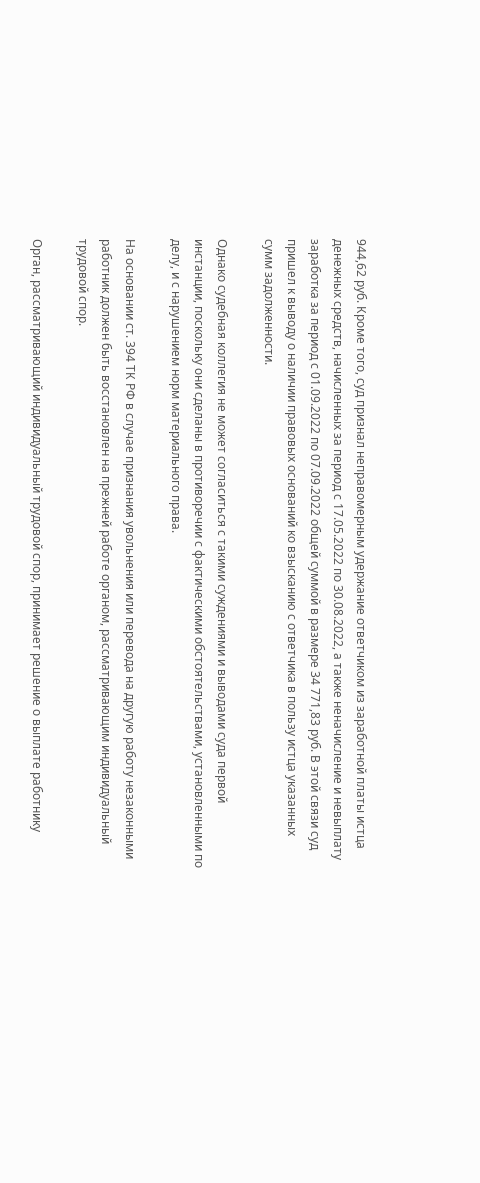944,62 руб. Кроме того, суд признал неправомерным удержание ответчиком из заработной платы истца денежных средств, начисленных за период с 17.05.2022 по 30.08.2022, а также неначисление и невыплату заработка за период с 01.09.2022 по 07.09.2022 общей суммой в размере 34 771,83 руб. В этой связи суд пришел к выводу о наличии правовых оснований ко взысканию с ответчика в пользу истца указанных сумм задолженности.

Однако судебная коллегия не может согласиться с такими суждениями и выводами суда первой инстанции, поскольку они сделаны в противоречии с фактическими обстоятельствами, установленными по делу, и с нарушением норм материального права.

На основании ст. 394 ТК РФ в случае признания увольнения или перевода на другую работу незаконными работник должен быть восстановлен на прежней работе органом, рассматривающим индивидуальный трудовой спор.

Орган, рассматривающий индивидуальный трудовой спор, принимает решение о выплате работнику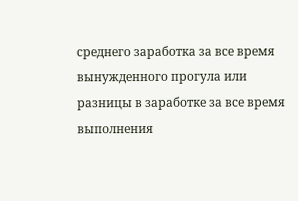среднего заработка за все время вынужденного прогула или разницы в заработке за все время выполнения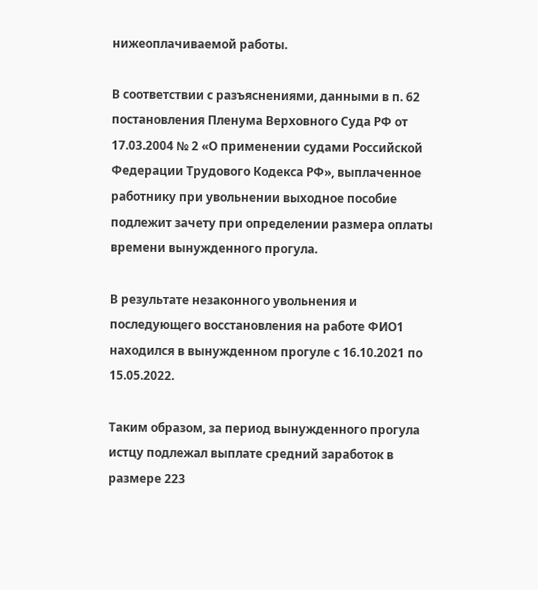нижеоплачиваемой работы.

В соответствии с разъяснениями, данными в п. 62 постановления Пленума Верховного Суда РФ от 17.03.2004 № 2 «О применении судами Российской Федерации Трудового Кодекса РФ», выплаченное работнику при увольнении выходное пособие подлежит зачету при определении размера оплаты времени вынужденного прогула.

В результате незаконного увольнения и последующего восстановления на работе ФИО1 находился в вынужденном прогуле с 16.10.2021 по 15.05.2022.

Таким образом, за период вынужденного прогула истцу подлежал выплате средний заработок в размере 223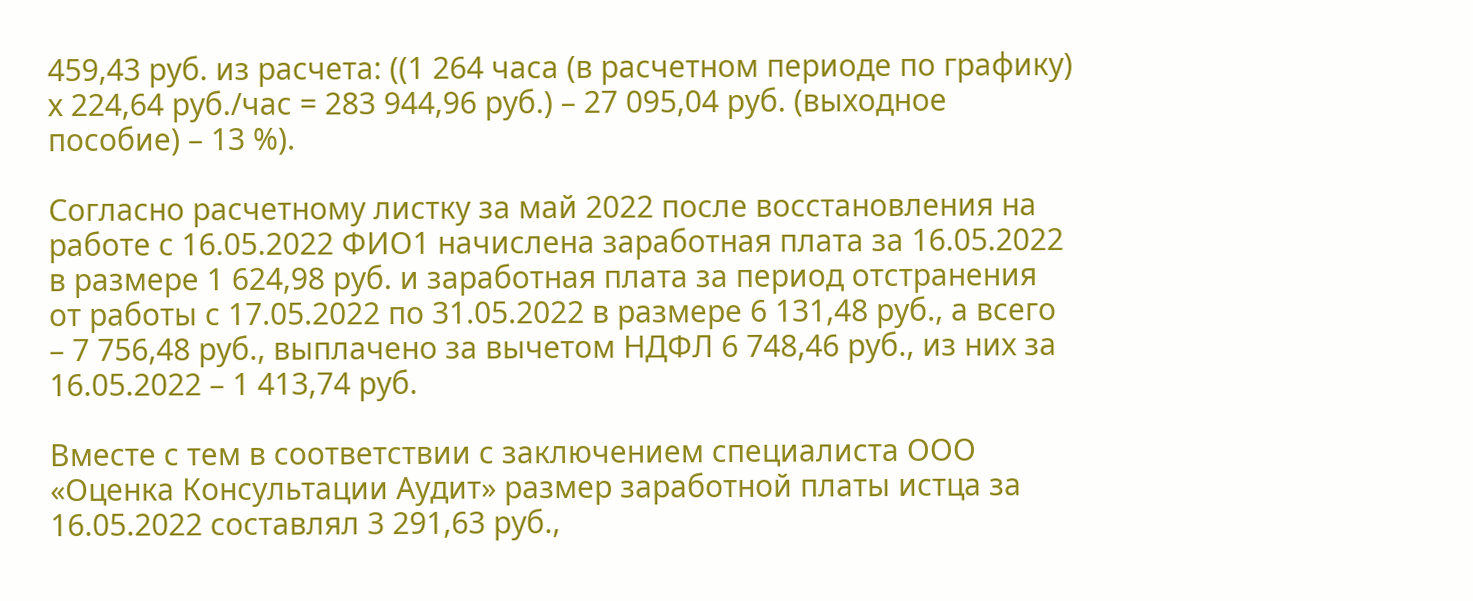459,43 руб. из расчета: ((1 264 часа (в расчетном периоде по графику) х 224,64 руб./час = 283 944,96 руб.) – 27 095,04 руб. (выходное пособие) – 13 %).

Согласно расчетному листку за май 2022 после восстановления на работе с 16.05.2022 ФИО1 начислена заработная плата за 16.05.2022 в размере 1 624,98 руб. и заработная плата за период отстранения от работы с 17.05.2022 по 31.05.2022 в размере 6 131,48 руб., а всего – 7 756,48 руб., выплачено за вычетом НДФЛ 6 748,46 руб., из них за 16.05.2022 – 1 413,74 руб.

Вместе с тем в соответствии с заключением специалиста ООО «Оценка Консультации Аудит» размер заработной платы истца за 16.05.2022 составлял 3 291,63 руб.,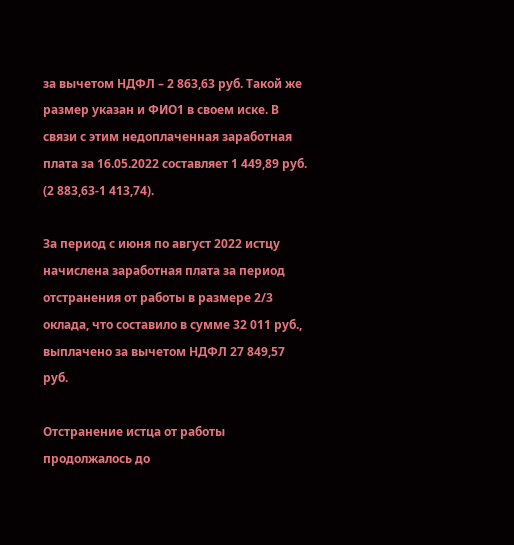за вычетом НДФЛ – 2 863,63 руб. Такой же размер указан и ФИО1 в своем иске. В связи с этим недоплаченная заработная плата за 16.05.2022 составляет 1 449,89 руб. (2 883,63-1 413,74).

За период с июня по август 2022 истцу начислена заработная плата за период отстранения от работы в размере 2/3 оклада, что составило в сумме 32 011 руб., выплачено за вычетом НДФЛ 27 849,57 руб.

Отстранение истца от работы продолжалось до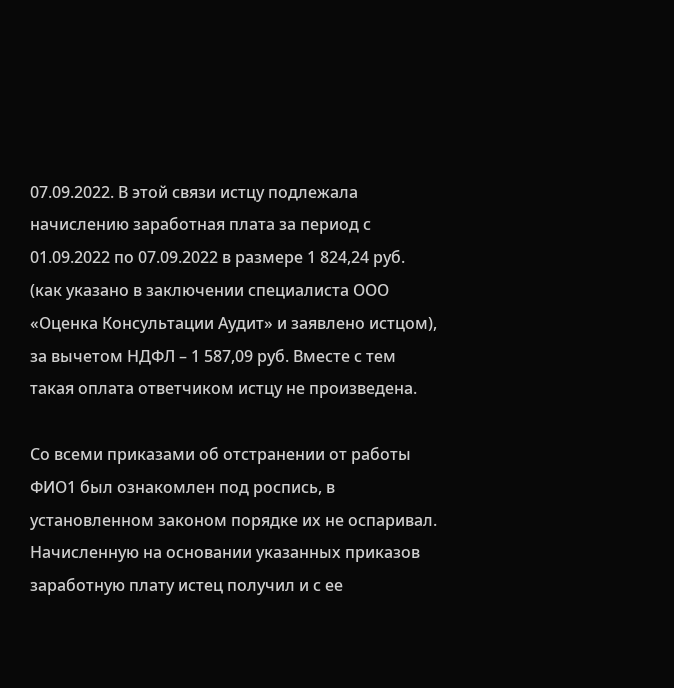07.09.2022. В этой связи истцу подлежала начислению заработная плата за период с 01.09.2022 по 07.09.2022 в размере 1 824,24 руб. (как указано в заключении специалиста ООО «Оценка Консультации Аудит» и заявлено истцом), за вычетом НДФЛ – 1 587,09 руб. Вместе с тем такая оплата ответчиком истцу не произведена.

Со всеми приказами об отстранении от работы ФИО1 был ознакомлен под роспись, в установленном законом порядке их не оспаривал. Начисленную на основании указанных приказов заработную плату истец получил и с ее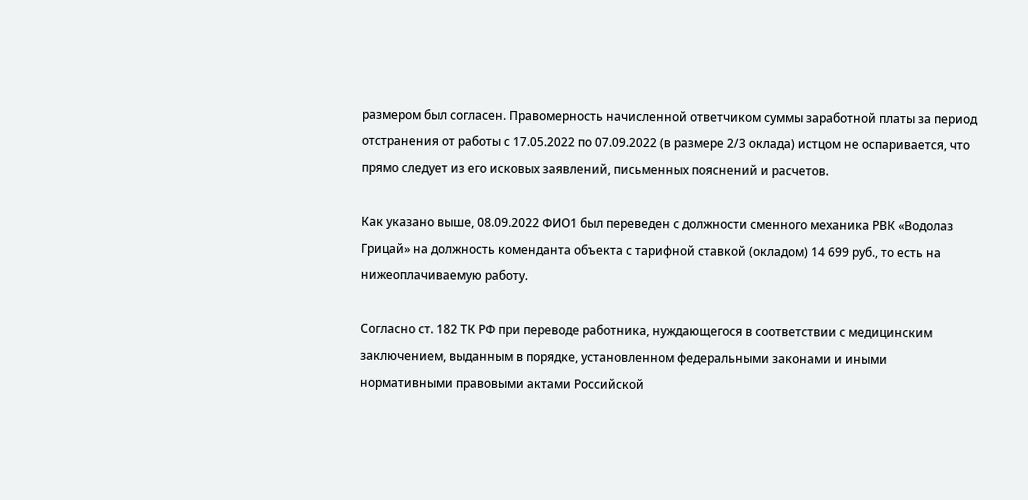размером был согласен. Правомерность начисленной ответчиком суммы заработной платы за период отстранения от работы с 17.05.2022 по 07.09.2022 (в размере 2/3 оклада) истцом не оспаривается, что прямо следует из его исковых заявлений, письменных пояснений и расчетов.

Как указано выше, 08.09.2022 ФИО1 был переведен с должности сменного механика РВК «Водолаз Грицай» на должность коменданта объекта с тарифной ставкой (окладом) 14 699 руб., то есть на нижеоплачиваемую работу.

Согласно ст. 182 ТК РФ при переводе работника, нуждающегося в соответствии с медицинским заключением, выданным в порядке, установленном федеральными законами и иными нормативными правовыми актами Российской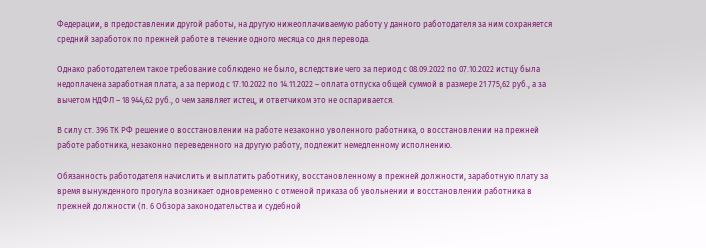Федерации, в предоставлении другой работы, на другую нижеоплачиваемую работу у данного работодателя за ним сохраняется средний заработок по прежней работе в течение одного месяца со дня перевода.

Однако работодателем такое требование соблюдено не было, вследствие чего за период с 08.09.2022 по 07.10.2022 истцу была недоплачена заработная плата, а за период с 17.10.2022 по 14.11.2022 – оплата отпуска общей суммой в размере 21 775,62 руб., а за вычетом НДФЛ – 18 944,62 руб., о чем заявляет истец, и ответчиком это не оспаривается.

В силу ст. 396 ТК РФ решение о восстановлении на работе незаконно уволенного работника, о восстановлении на прежней работе работника, незаконно переведенного на другую работу, подлежит немедленному исполнению.

Обязанность работодателя начислить и выплатить работнику, восстановленному в прежней должности, заработную плату за время вынужденного прогула возникает одновременно с отменой приказа об увольнении и восстановлении работника в прежней должности (п. 6 Обзора законодательства и судебной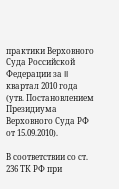практики Верховного Суда Российской Федерации за II квартал 2010 года (утв. Постановлением Президиума Верховного Суда РФ от 15.09.2010).

В соответствии со ст. 236 ТК РФ при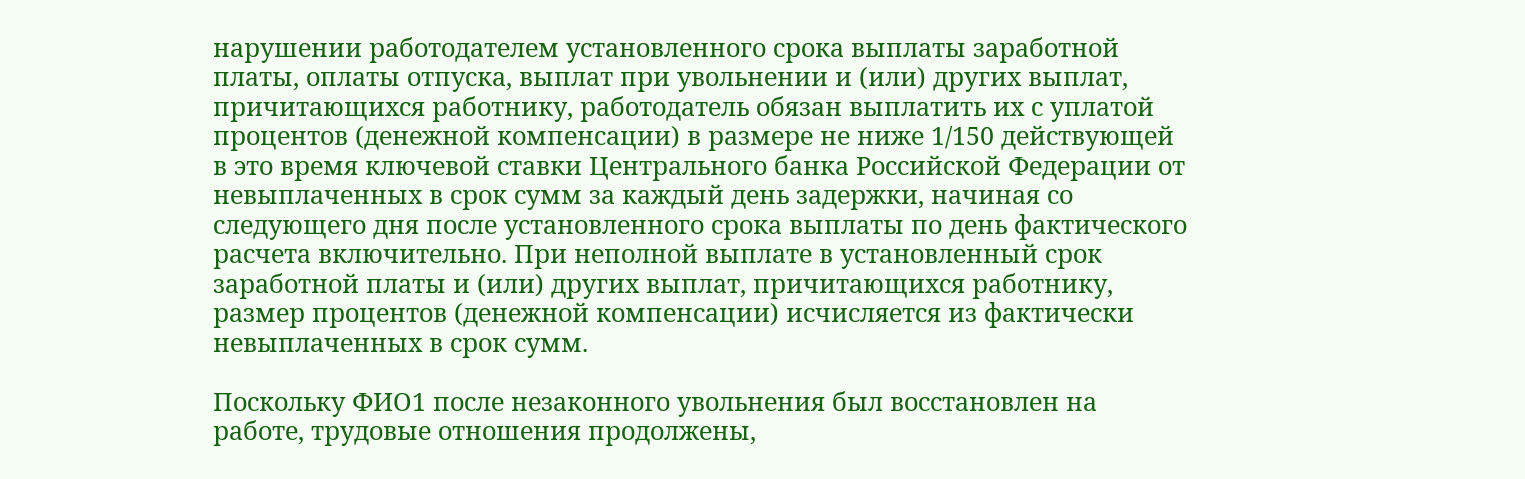нарушении работодателем установленного срока выплаты заработной платы, оплаты отпуска, выплат при увольнении и (или) других выплат, причитающихся работнику, работодатель обязан выплатить их с уплатой процентов (денежной компенсации) в размере не ниже 1/150 действующей в это время ключевой ставки Центрального банка Российской Федерации от невыплаченных в срок сумм за каждый день задержки, начиная со следующего дня после установленного срока выплаты по день фактического расчета включительно. При неполной выплате в установленный срок заработной платы и (или) других выплат, причитающихся работнику, размер процентов (денежной компенсации) исчисляется из фактически невыплаченных в срок сумм.

Поскольку ФИО1 после незаконного увольнения был восстановлен на работе, трудовые отношения продолжены,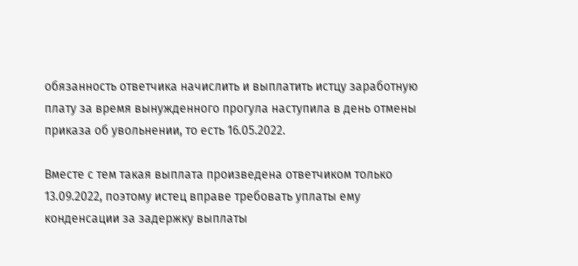обязанность ответчика начислить и выплатить истцу заработную плату за время вынужденного прогула наступила в день отмены приказа об увольнении, то есть 16.05.2022.

Вместе с тем такая выплата произведена ответчиком только 13.09.2022, поэтому истец вправе требовать уплаты ему конденсации за задержку выплаты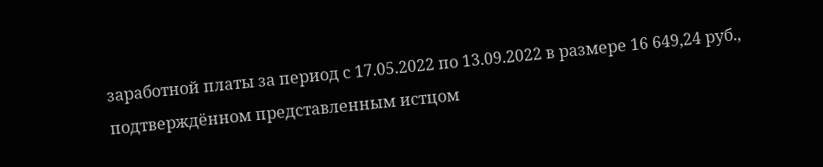заработной платы за период с 17.05.2022 по 13.09.2022 в размере 16 649,24 руб., подтверждённом представленным истцом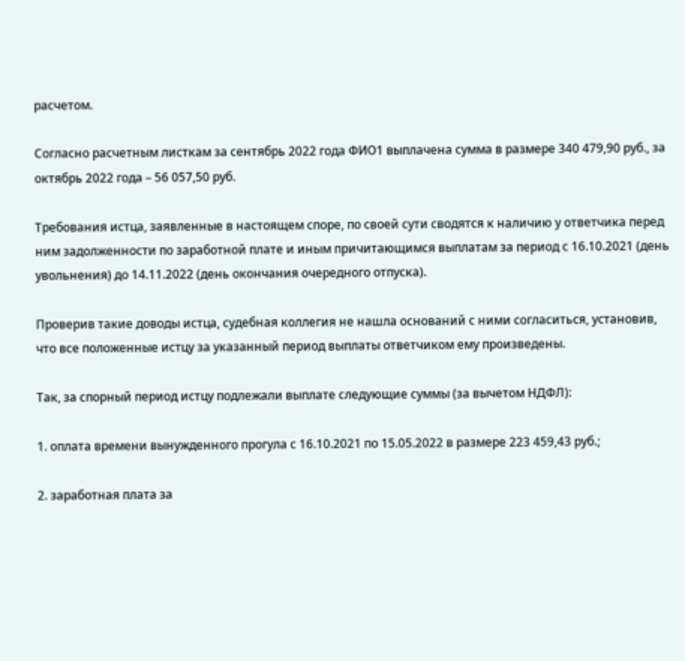расчетом.

Согласно расчетным листкам за сентябрь 2022 года ФИО1 выплачена сумма в размере 340 479,90 руб., за октябрь 2022 года – 56 057,50 руб.

Требования истца, заявленные в настоящем споре, по своей сути сводятся к наличию у ответчика перед ним задолженности по заработной плате и иным причитающимся выплатам за период с 16.10.2021 (день увольнения) до 14.11.2022 (день окончания очередного отпуска).

Проверив такие доводы истца, судебная коллегия не нашла оснований с ними согласиться, установив, что все положенные истцу за указанный период выплаты ответчиком ему произведены.

Так, за спорный период истцу подлежали выплате следующие суммы (за вычетом НДФЛ):

1. оплата времени вынужденного прогула с 16.10.2021 по 15.05.2022 в размере 223 459,43 руб.;

2. заработная плата за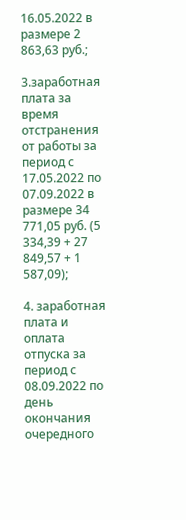16.05.2022 в размере 2 863,63 руб.;

3.заработная плата за время отстранения от работы за период с 17.05.2022 по 07.09.2022 в размере 34 771,05 руб. (5 334,39 + 27 849,57 + 1 587,09);

4. заработная плата и оплата отпуска за период с 08.09.2022 по день окончания очередного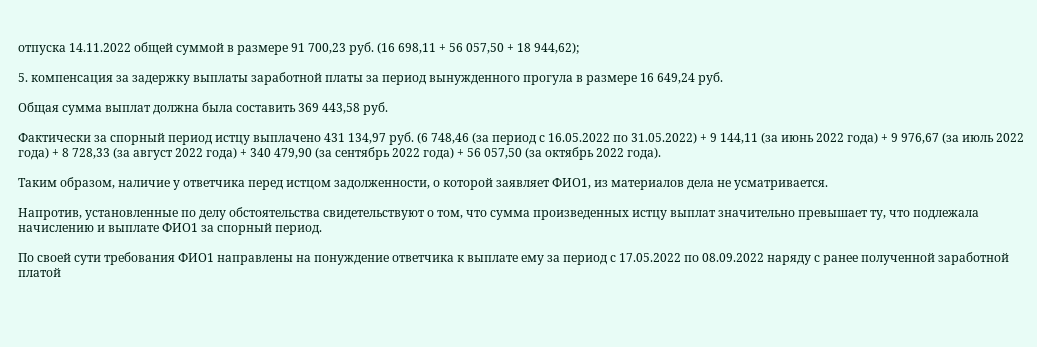отпуска 14.11.2022 общей суммой в размере 91 700,23 руб. (16 698,11 + 56 057,50 + 18 944,62);

5. компенсация за задержку выплаты заработной платы за период вынужденного прогула в размере 16 649,24 руб.

Общая сумма выплат должна была составить 369 443,58 руб.

Фактически за спорный период истцу выплачено 431 134,97 руб. (6 748,46 (за период с 16.05.2022 по 31.05.2022) + 9 144,11 (за июнь 2022 года) + 9 976,67 (за июль 2022 года) + 8 728,33 (за август 2022 года) + 340 479,90 (за сентябрь 2022 года) + 56 057,50 (за октябрь 2022 года).

Таким образом, наличие у ответчика перед истцом задолженности, о которой заявляет ФИО1, из материалов дела не усматривается.

Напротив, установленные по делу обстоятельства свидетельствуют о том, что сумма произведенных истцу выплат значительно превышает ту, что подлежала начислению и выплате ФИО1 за спорный период.

По своей сути требования ФИО1 направлены на понуждение ответчика к выплате ему за период с 17.05.2022 по 08.09.2022 наряду с ранее полученной заработной платой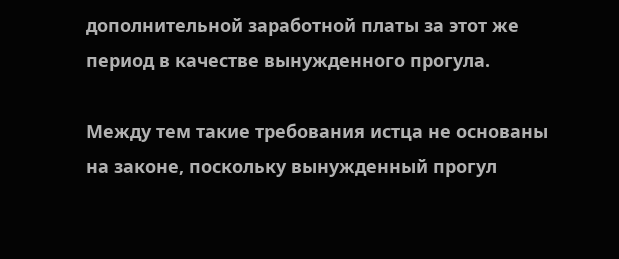дополнительной заработной платы за этот же период в качестве вынужденного прогула.

Между тем такие требования истца не основаны на законе, поскольку вынужденный прогул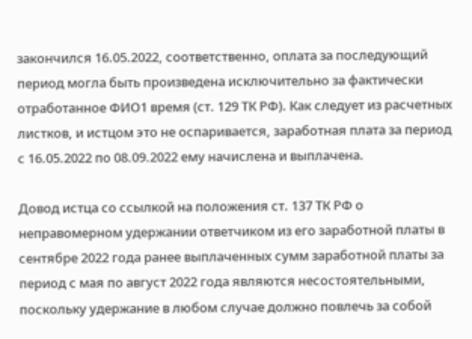закончился 16.05.2022, соответственно, оплата за последующий период могла быть произведена исключительно за фактически отработанное ФИО1 время (ст. 129 ТК РФ). Как следует из расчетных листков, и истцом это не оспаривается, заработная плата за период с 16.05.2022 по 08.09.2022 ему начислена и выплачена.

Довод истца со ссылкой на положения ст. 137 ТК РФ о неправомерном удержании ответчиком из его заработной платы в сентябре 2022 года ранее выплаченных сумм заработной платы за период с мая по август 2022 года являются несостоятельными, поскольку удержание в любом случае должно повлечь за собой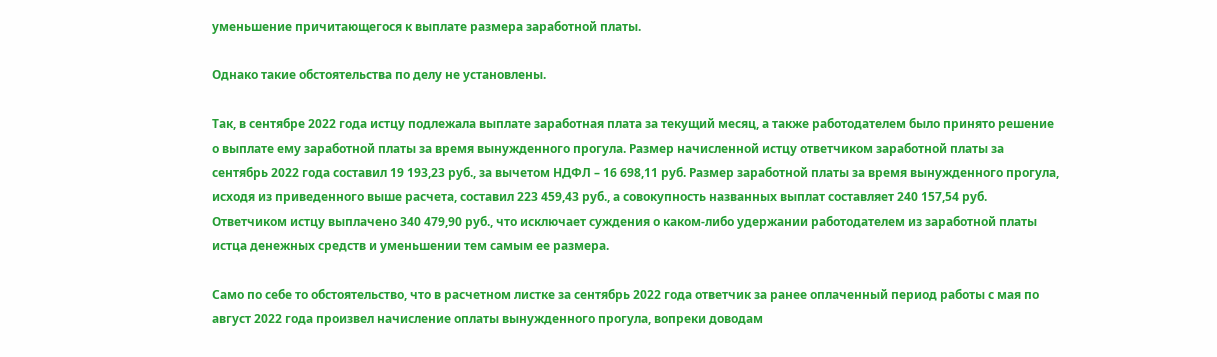уменьшение причитающегося к выплате размера заработной платы.

Однако такие обстоятельства по делу не установлены.

Так, в сентябре 2022 года истцу подлежала выплате заработная плата за текущий месяц, а также работодателем было принято решение о выплате ему заработной платы за время вынужденного прогула. Размер начисленной истцу ответчиком заработной платы за сентябрь 2022 года составил 19 193,23 руб., за вычетом НДФЛ – 16 698,11 руб. Размер заработной платы за время вынужденного прогула, исходя из приведенного выше расчета, составил 223 459,43 руб., а совокупность названных выплат составляет 240 157,54 руб. Ответчиком истцу выплачено 340 479,90 руб., что исключает суждения о каком-либо удержании работодателем из заработной платы истца денежных средств и уменьшении тем самым ее размера.

Само по себе то обстоятельство, что в расчетном листке за сентябрь 2022 года ответчик за ранее оплаченный период работы с мая по август 2022 года произвел начисление оплаты вынужденного прогула, вопреки доводам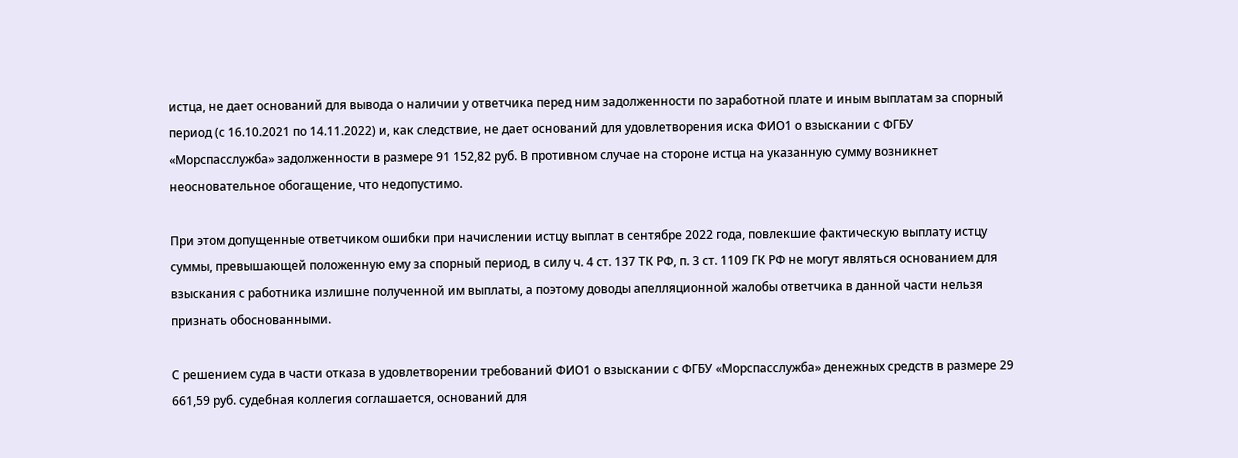истца, не дает оснований для вывода о наличии у ответчика перед ним задолженности по заработной плате и иным выплатам за спорный период (с 16.10.2021 по 14.11.2022) и, как следствие, не дает оснований для удовлетворения иска ФИО1 о взыскании с ФГБУ «Морспасслужба» задолженности в размере 91 152,82 руб. В противном случае на стороне истца на указанную сумму возникнет неосновательное обогащение, что недопустимо.

При этом допущенные ответчиком ошибки при начислении истцу выплат в сентябре 2022 года, повлекшие фактическую выплату истцу суммы, превышающей положенную ему за спорный период, в силу ч. 4 ст. 137 ТК РФ, п. 3 ст. 1109 ГК РФ не могут являться основанием для взыскания с работника излишне полученной им выплаты, а поэтому доводы апелляционной жалобы ответчика в данной части нельзя признать обоснованными.

С решением суда в части отказа в удовлетворении требований ФИО1 о взыскании с ФГБУ «Морспасслужба» денежных средств в размере 29 661,59 руб. судебная коллегия соглашается, оснований для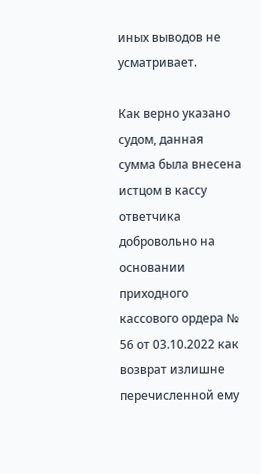иных выводов не усматривает.

Как верно указано судом, данная сумма была внесена истцом в кассу ответчика добровольно на основании приходного кассового ордера № 56 от 03.10.2022 как возврат излишне перечисленной ему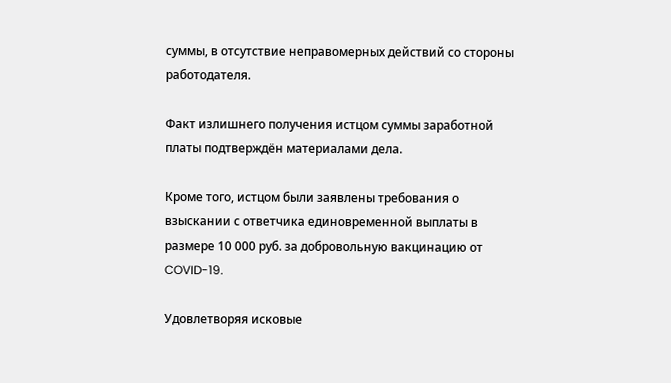суммы, в отсутствие неправомерных действий со стороны работодателя.

Факт излишнего получения истцом суммы заработной платы подтверждён материалами дела.

Кроме того, истцом были заявлены требования о взыскании с ответчика единовременной выплаты в размере 10 000 руб. за добровольную вакцинацию от COVID-19.

Удовлетворяя исковые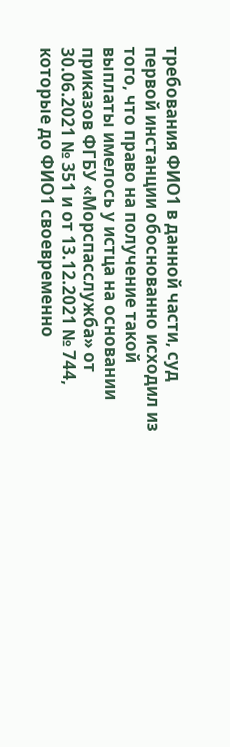требования ФИО1 в данной части, суд первой инстанции обоснованно исходил из того, что право на получение такой выплаты имелось у истца на основании приказов ФГБУ «Морспасслужба» от 30.06.2021 № 351 и от 13.12.2021 № 744, которые до ФИО1 своевременно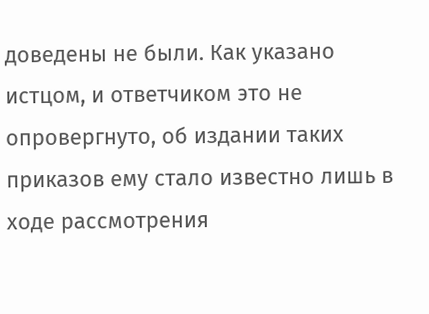доведены не были. Как указано истцом, и ответчиком это не опровергнуто, об издании таких приказов ему стало известно лишь в ходе рассмотрения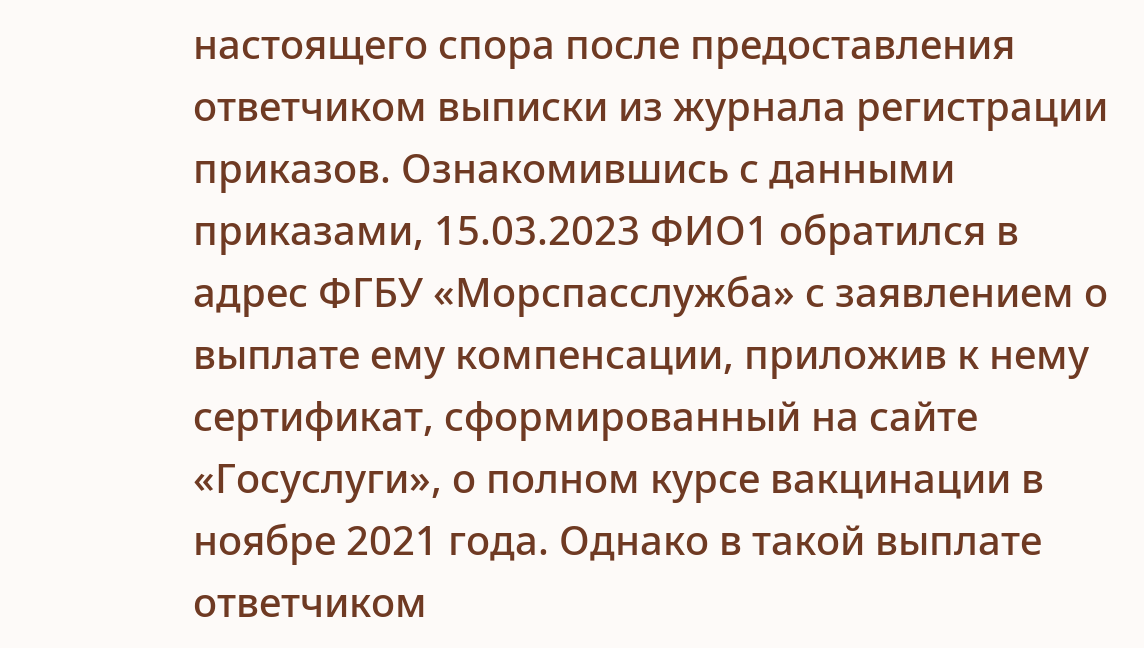настоящего спора после предоставления ответчиком выписки из журнала регистрации приказов. Ознакомившись с данными приказами, 15.03.2023 ФИО1 обратился в адрес ФГБУ «Морспасслужба» с заявлением о выплате ему компенсации, приложив к нему сертификат, сформированный на сайте «Госуслуги», о полном курсе вакцинации в ноябре 2021 года. Однако в такой выплате ответчиком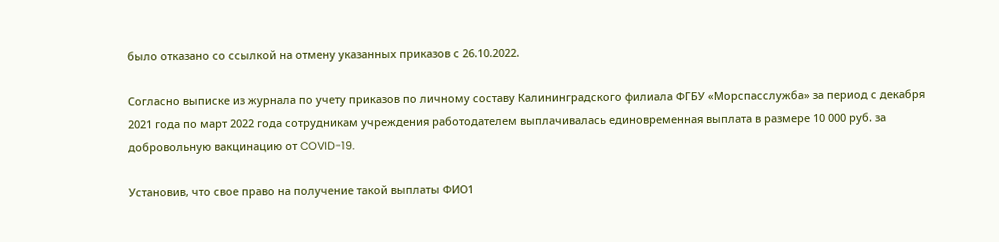было отказано со ссылкой на отмену указанных приказов с 26.10.2022.

Согласно выписке из журнала по учету приказов по личному составу Калининградского филиала ФГБУ «Морспасслужба» за период с декабря 2021 года по март 2022 года сотрудникам учреждения работодателем выплачивалась единовременная выплата в размере 10 000 руб. за добровольную вакцинацию от COVID-19.

Установив, что свое право на получение такой выплаты ФИО1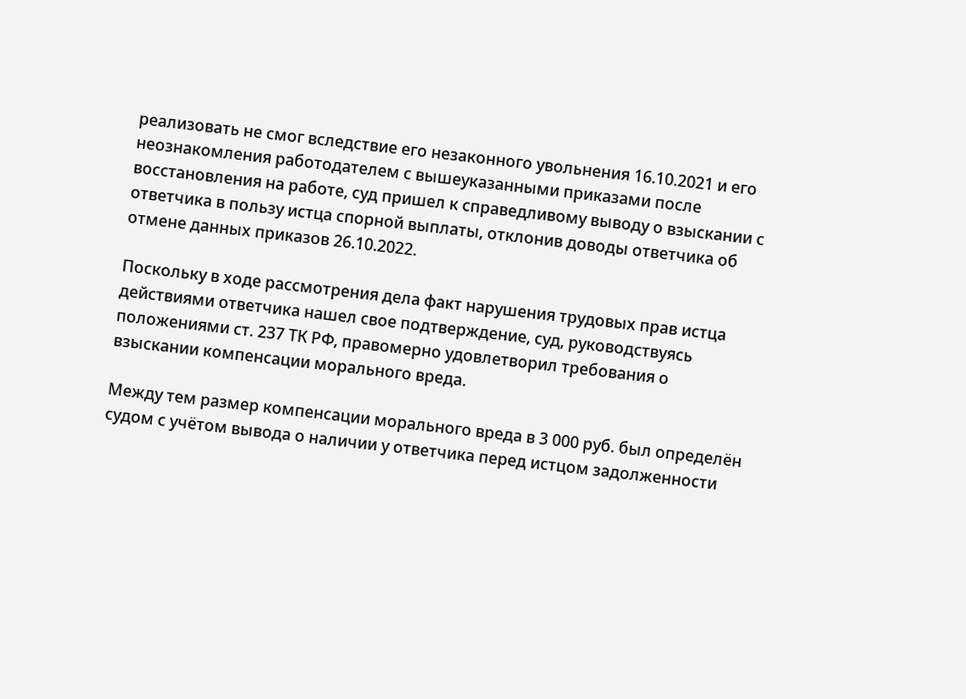реализовать не смог вследствие его незаконного увольнения 16.10.2021 и его неознакомления работодателем с вышеуказанными приказами после восстановления на работе, суд пришел к справедливому выводу о взыскании с ответчика в пользу истца спорной выплаты, отклонив доводы ответчика об отмене данных приказов 26.10.2022.

Поскольку в ходе рассмотрения дела факт нарушения трудовых прав истца действиями ответчика нашел свое подтверждение, суд, руководствуясь положениями ст. 237 ТК РФ, правомерно удовлетворил требования о взыскании компенсации морального вреда.

Между тем размер компенсации морального вреда в 3 000 руб. был определён судом с учётом вывода о наличии у ответчика перед истцом задолженности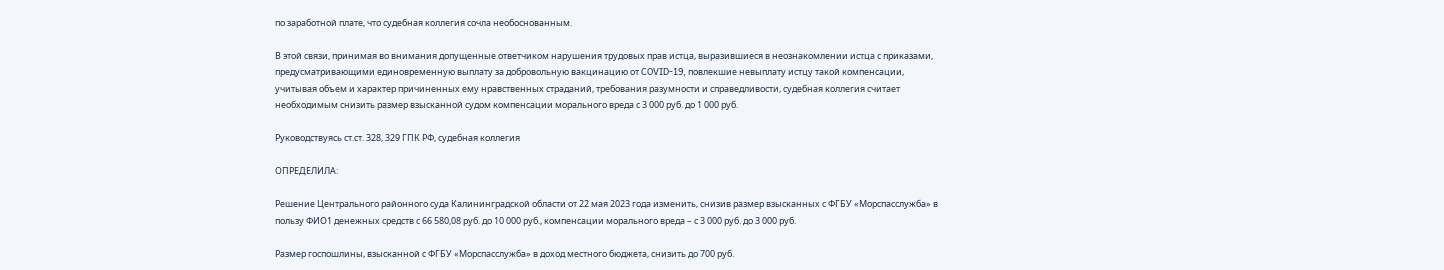по заработной плате, что судебная коллегия сочла необоснованным.

В этой связи, принимая во внимания допущенные ответчиком нарушения трудовых прав истца, выразившиеся в неознакомлении истца с приказами, предусматривающими единовременную выплату за добровольную вакцинацию от COVID-19, повлекшие невыплату истцу такой компенсации, учитывая объем и характер причиненных ему нравственных страданий, требования разумности и справедливости, судебная коллегия считает необходимым снизить размер взысканной судом компенсации морального вреда с 3 000 руб. до 1 000 руб.

Руководствуясь ст.ст. 328, 329 ГПК РФ, судебная коллегия

ОПРЕДЕЛИЛА:

Решение Центрального районного суда Калининградской области от 22 мая 2023 года изменить, снизив размер взысканных с ФГБУ «Морспасслужба» в пользу ФИО1 денежных средств с 66 580,08 руб. до 10 000 руб., компенсации морального вреда – с 3 000 руб. до 3 000 руб.

Размер госпошлины, взысканной с ФГБУ «Морспасслужба» в доход местного бюджета, снизить до 700 руб.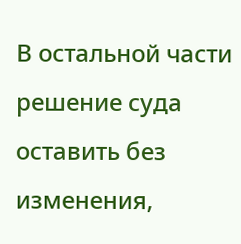В остальной части решение суда оставить без изменения,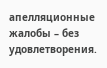апелляционные жалобы – без удовлетворения.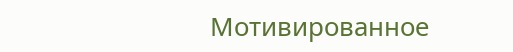Мотивированное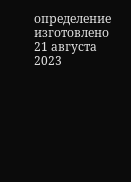определение изготовлено 21 августа 2023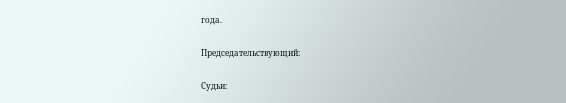года.

Председательствующий:

Судьи: